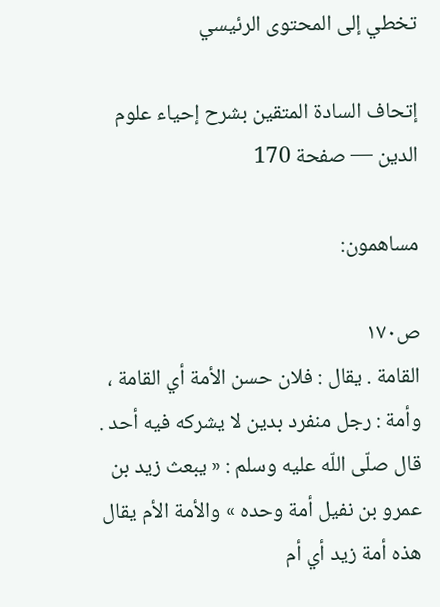تخطي إلى المحتوى الرئيسي

إتحاف السادة المتقين بشرح إحياء علوم الدين — صفحة 170

مساهمون:

ص١٧٠
القامة . يقال : فلان حسن الأمة أي القامة ، وأمة : رجل منفرد بدين لا يشركه فيه أحد . قال صلّى اللّه عليه وسلم : « يبعث زيد بن عمرو بن نفيل أمة وحده » والأمة الأم يقال هذه أمة زيد أي أم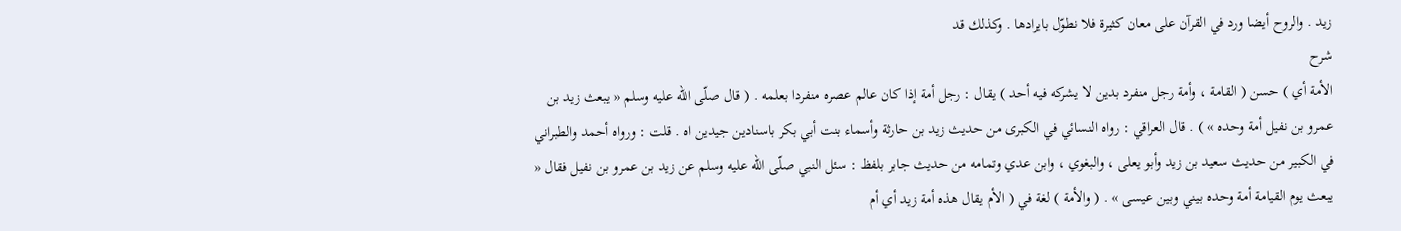زيد . والروح أيضا ورد في القرآن على معان كثيرة فلا نطوّل بايرادها . وكذلك قد
شرح
الأمة أي ) حسن ( القامة ، وأمة رجل منفرد بدين لا يشركه فيه أحد ) يقال : رجل أمة إذا كان عالم عصره منفردا بعلمه . ( قال صلّى اللّه عليه وسلم « يبعث زيد بن عمرو بن نفيل أمة وحده » ) . قال العراقي : رواه النسائي في الكبرى من حديث زيد بن حارثة وأسماء بنت أبي بكر باسنادين جيدين اه . قلت : ورواه أحمد والطبراني في الكبير من حديث سعيد بن زيد وأبو يعلى ، والبغوي ، وابن عدي وتمامه من حديث جابر بلفظ : سئل النبي صلّى اللّه عليه وسلم عن زيد بن عمرو بن نفيل فقال « يبعث يوم القيامة أمة وحده بيني وبين عيسى » . ( والأمة ) لغة في ( الأم يقال هذه أمة زيد أي أم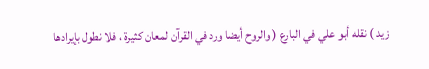زيد ) نقله أبو علي في البارع ( والروح أيضا ورد في القرآن لمعان كثيرة ، فلا نطول بإيرادها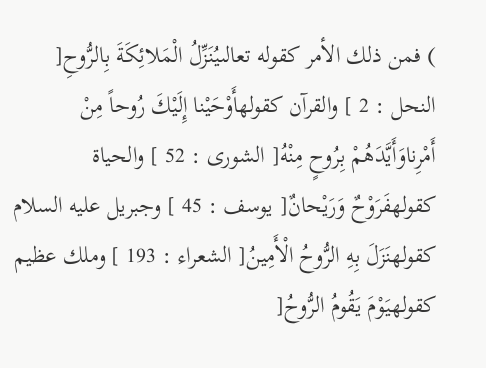) فمن ذلك الأمر كقوله تعالىيُنَزِّلُ الْمَلائِكَةَ بِالرُّوحِ[ النحل : 2 ] والقرآن كقولهأَوْحَيْنا إِلَيْكَ رُوحاً مِنْ أَمْرِناوَأَيَّدَهُمْ بِرُوحٍ مِنْهُ[ الشورى : 52 ] والحياة كقولهفَرَوْحٌ وَرَيْحانٌ[ يوسف : 45 ] وجبريل عليه السلام كقولهنَزَلَ بِهِ الرُّوحُ الْأَمِينُ[ الشعراء : 193 ] وملك عظيم كقولهيَوْمَ يَقُومُ الرُّوحُ[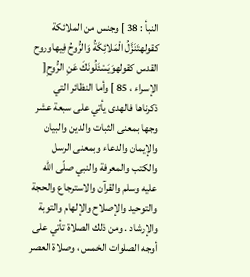النبأ : 38 ] وجنس من الملائكة كقولهتَنَزَّلُ الْمَلائِكَةُ وَالرُّوحُ فِيهاوروح القدس كقولهوَيَسْئَلُونَكَ عَنِ الرُّوحِ[ الإسراء ، 85 ] وأما النظائر التي ذكرناها فالهدى يأتي على سبعة عشر وجها بمعنى الثبات والدين والبيان والإيمان والدعاء وبمعنى الرسل والكتب والمعرفة والنبي صلّى اللّه عليه وسلم والقرآن والاسترجاع والحجة والتوحيد والإصلاح والإلهام والتوبة والإرشاد . ومن ذلك الصلاة تأتي على أوجه الصلوات الخمس ، وصلاة العصر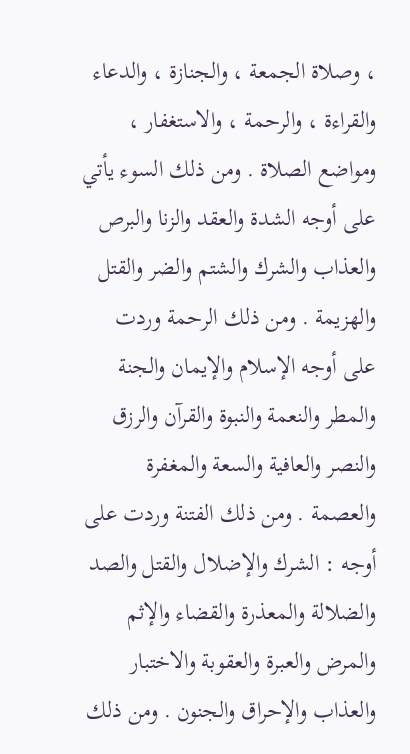، وصلاة الجمعة ، والجنازة ، والدعاء والقراءة ، والرحمة ، والاستغفار ، ومواضع الصلاة . ومن ذلك السوء يأتي على أوجه الشدة والعقد والزنا والبرص والعذاب والشرك والشتم والضر والقتل والهزيمة . ومن ذلك الرحمة وردت على أوجه الإسلام والإيمان والجنة والمطر والنعمة والنبوة والقرآن والرزق والنصر والعافية والسعة والمغفرة والعصمة . ومن ذلك الفتنة وردت على أوجه : الشرك والإضلال والقتل والصد والضلالة والمعذرة والقضاء والإثم والمرض والعبرة والعقوبة والاختبار والعذاب والإحراق والجنون . ومن ذلك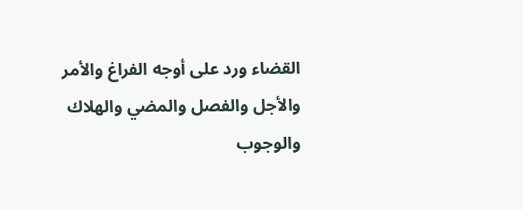القضاء ورد على أوجه الفراغ والأمر والأجل والفصل والمضي والهلاك والوجوب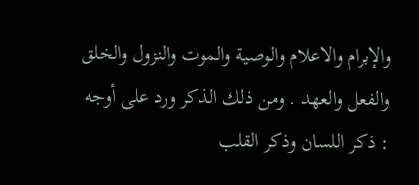والإبرام والاعلام والوصية والموت والنزول والخلق والفعل والعهد . ومن ذلك الذكر ورد على أوجه : ذكر اللسان وذكر القلب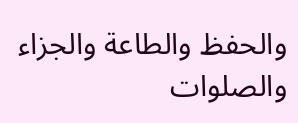والحفظ والطاعة والجزاء والصلوات